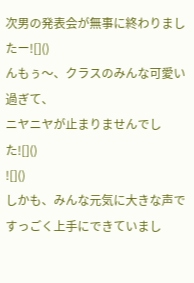次男の発表会が無事に終わりましたー![]()
んもぅ〜、クラスのみんな可愛い過ぎて、
ニヤニヤが止まりませんでした![]()
![]()
しかも、みんな元気に大きな声で
すっごく上手にできていまし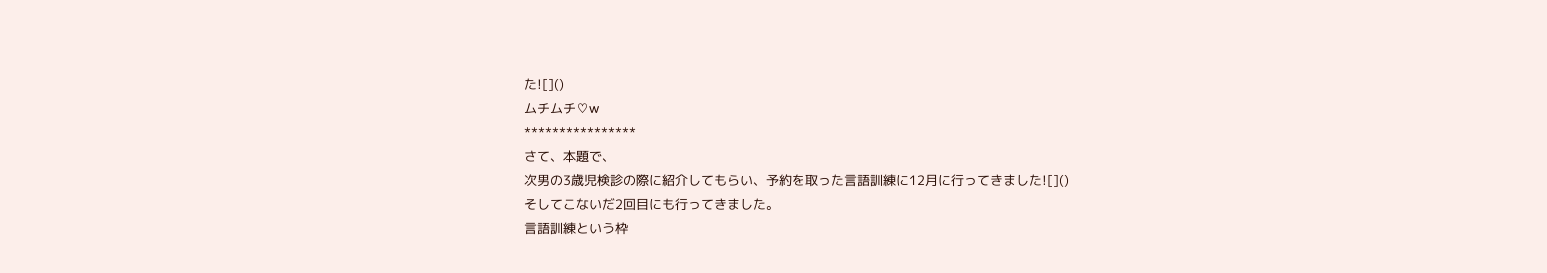た![]()
ムチムチ♡w
****************
さて、本題で、
次男の3歳児検診の際に紹介してもらい、予約を取った言語訓練に12月に行ってきました![]()
そしてこないだ2回目にも行ってきました。
言語訓練という枠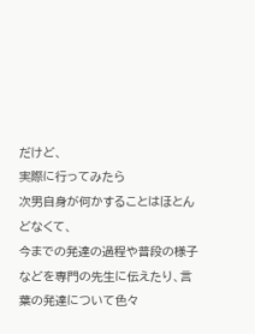だけど、
実際に行ってみたら
次男自身が何かすることはほとんどなくて、
今までの発達の過程や普段の様子などを専門の先生に伝えたり、言葉の発達について色々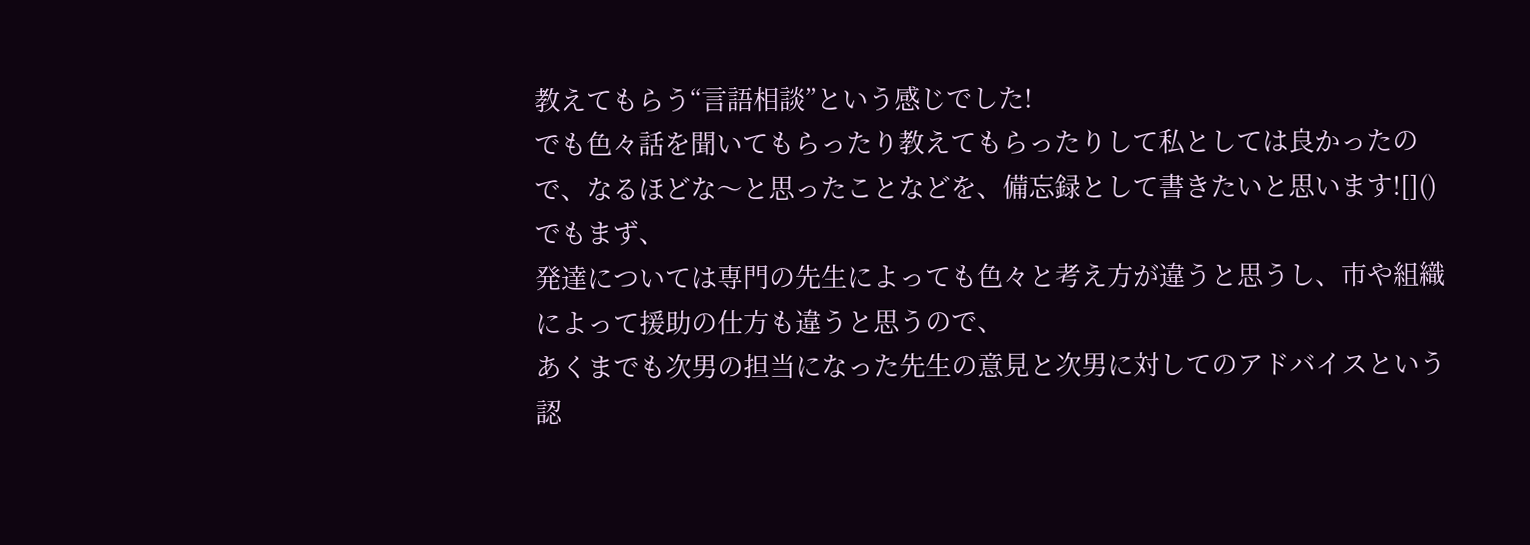教えてもらう“言語相談”という感じでした!
でも色々話を聞いてもらったり教えてもらったりして私としては良かったので、なるほどな〜と思ったことなどを、備忘録として書きたいと思います![]()
でもまず、
発達については専門の先生によっても色々と考え方が違うと思うし、市や組織によって援助の仕方も違うと思うので、
あくまでも次男の担当になった先生の意見と次男に対してのアドバイスという認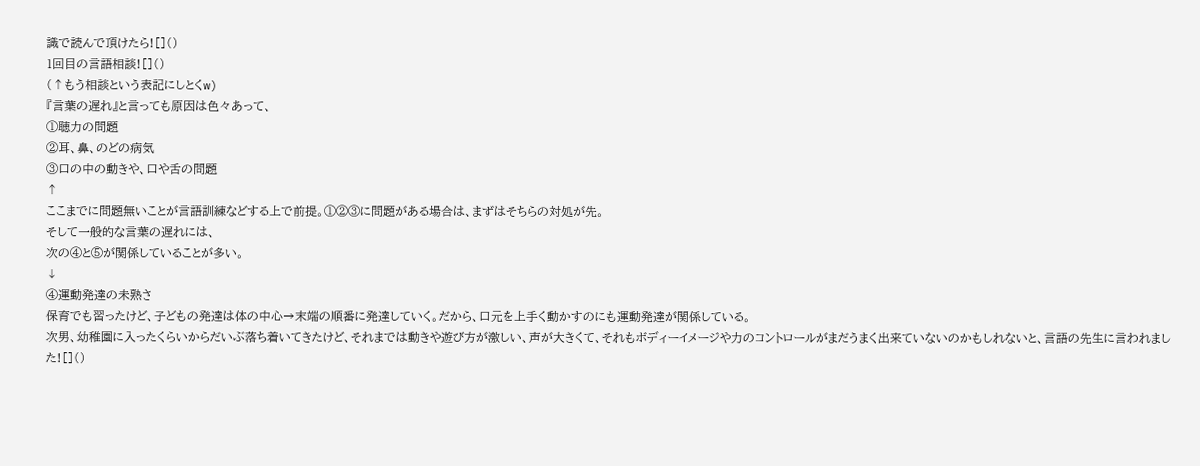識で読んで頂けたら![]()
1回目の言語相談![]()
(↑もう相談という表記にしとくw)
『言葉の遅れ』と言っても原因は色々あって、
①聴力の問題
②耳、鼻、のどの病気
③口の中の動きや、口や舌の問題
↑
ここまでに問題無いことが言語訓練などする上で前提。①②③に問題がある場合は、まずはそちらの対処が先。
そして一般的な言葉の遅れには、
次の④と⑤が関係していることが多い。
↓
④運動発達の未熟さ
保育でも習ったけど、子どもの発達は体の中心→末端の順番に発達していく。だから、口元を上手く動かすのにも運動発達が関係している。
次男、幼稚園に入ったくらいからだいぶ落ち着いてきたけど、それまでは動きや遊び方が激しい、声が大きくて、それもボディーイメージや力のコントロールがまだうまく出来ていないのかもしれないと、言語の先生に言われました![]()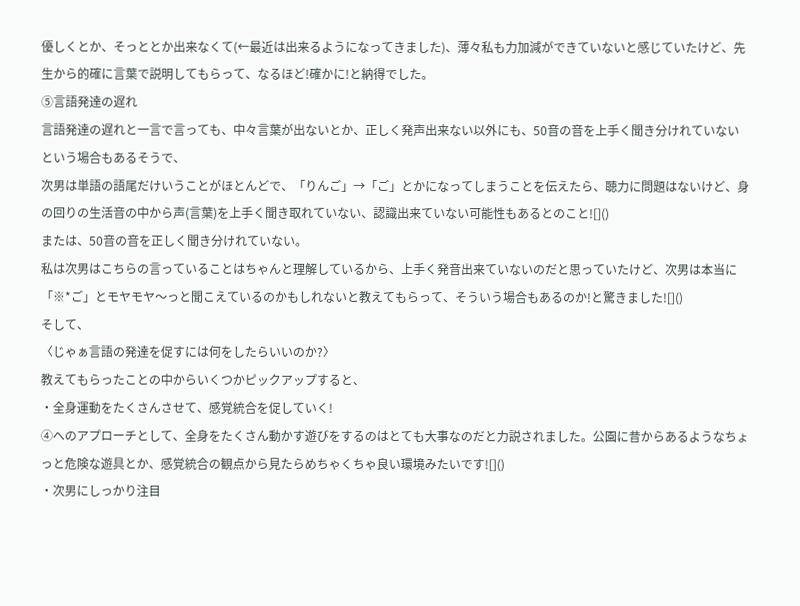優しくとか、そっととか出来なくて(←最近は出来るようになってきました)、薄々私も力加減ができていないと感じていたけど、先生から的確に言葉で説明してもらって、なるほど!確かに!と納得でした。
⑤言語発達の遅れ
言語発達の遅れと一言で言っても、中々言葉が出ないとか、正しく発声出来ない以外にも、50音の音を上手く聞き分けれていないという場合もあるそうで、
次男は単語の語尾だけいうことがほとんどで、「りんご」→「ご」とかになってしまうことを伝えたら、聴力に問題はないけど、身の回りの生活音の中から声(言葉)を上手く聞き取れていない、認識出来ていない可能性もあるとのこと![]()
または、50音の音を正しく聞き分けれていない。
私は次男はこちらの言っていることはちゃんと理解しているから、上手く発音出来ていないのだと思っていたけど、次男は本当に「※*ご」とモヤモヤ〜っと聞こえているのかもしれないと教えてもらって、そういう場合もあるのか!と驚きました![]()
そして、
〈じゃぁ言語の発達を促すには何をしたらいいのか?〉
教えてもらったことの中からいくつかピックアップすると、
・全身運動をたくさんさせて、感覚統合を促していく!
④へのアプローチとして、全身をたくさん動かす遊びをするのはとても大事なのだと力説されました。公園に昔からあるようなちょっと危険な遊具とか、感覚統合の観点から見たらめちゃくちゃ良い環境みたいです![]()
・次男にしっかり注目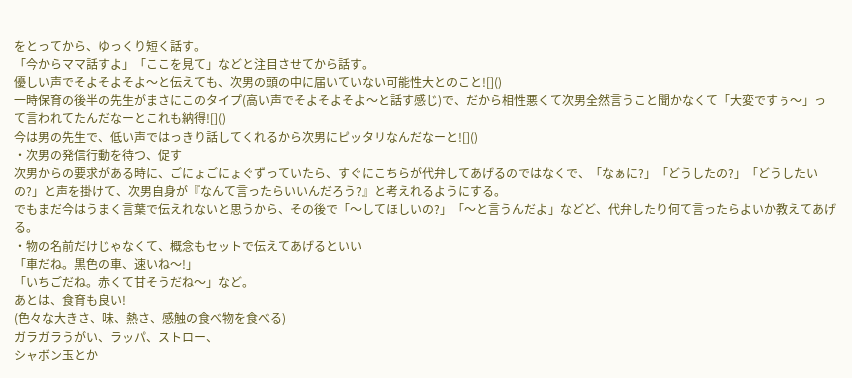をとってから、ゆっくり短く話す。
「今からママ話すよ」「ここを見て」などと注目させてから話す。
優しい声でそよそよそよ〜と伝えても、次男の頭の中に届いていない可能性大とのこと![]()
一時保育の後半の先生がまさにこのタイプ(高い声でそよそよそよ〜と話す感じ)で、だから相性悪くて次男全然言うこと聞かなくて「大変ですぅ〜」って言われてたんだなーとこれも納得![]()
今は男の先生で、低い声ではっきり話してくれるから次男にピッタリなんだなーと![]()
・次男の発信行動を待つ、促す
次男からの要求がある時に、ごにょごにょぐずっていたら、すぐにこちらが代弁してあげるのではなくで、「なぁに?」「どうしたの?」「どうしたいの?」と声を掛けて、次男自身が『なんて言ったらいいんだろう?』と考えれるようにする。
でもまだ今はうまく言葉で伝えれないと思うから、その後で「〜してほしいの?」「〜と言うんだよ」などど、代弁したり何て言ったらよいか教えてあげる。
・物の名前だけじゃなくて、概念もセットで伝えてあげるといい
「車だね。黒色の車、速いね〜!」
「いちごだね。赤くて甘そうだね〜」など。
あとは、食育も良い!
(色々な大きさ、味、熱さ、感触の食べ物を食べる)
ガラガラうがい、ラッパ、ストロー、
シャボン玉とか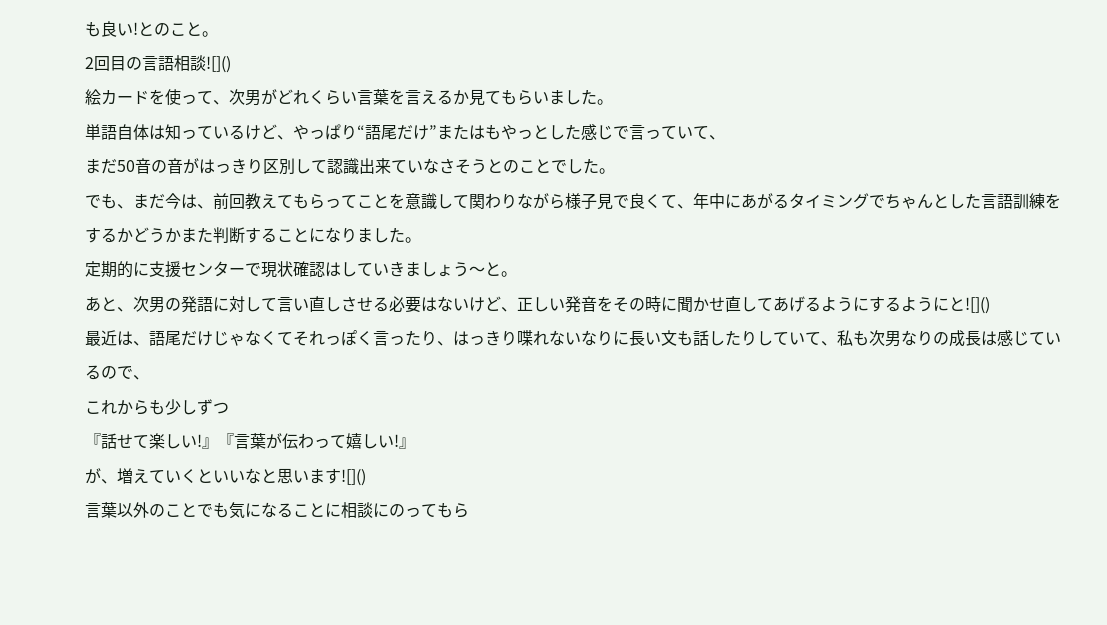も良い!とのこと。
2回目の言語相談![]()
絵カードを使って、次男がどれくらい言葉を言えるか見てもらいました。
単語自体は知っているけど、やっぱり“語尾だけ”またはもやっとした感じで言っていて、
まだ50音の音がはっきり区別して認識出来ていなさそうとのことでした。
でも、まだ今は、前回教えてもらってことを意識して関わりながら様子見で良くて、年中にあがるタイミングでちゃんとした言語訓練をするかどうかまた判断することになりました。
定期的に支援センターで現状確認はしていきましょう〜と。
あと、次男の発語に対して言い直しさせる必要はないけど、正しい発音をその時に聞かせ直してあげるようにするようにと![]()
最近は、語尾だけじゃなくてそれっぽく言ったり、はっきり喋れないなりに長い文も話したりしていて、私も次男なりの成長は感じているので、
これからも少しずつ
『話せて楽しい!』『言葉が伝わって嬉しい!』
が、増えていくといいなと思います![]()
言葉以外のことでも気になることに相談にのってもら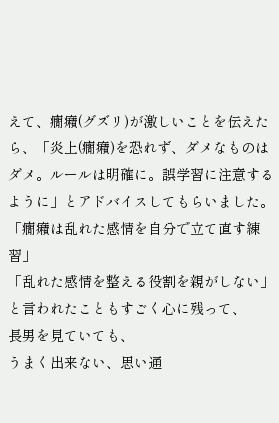えて、癇癪(グズリ)が激しいことを伝えたら、「炎上(癇癪)を恐れず、ダメなものはダメ。ルールは明確に。誤学習に注意するように」とアドバイスしてもらいました。
「癇癪は乱れた感情を自分で立て直す練習」
「乱れた感情を整える役割を親がしない」
と言われたこともすごく心に残って、
長男を見ていても、
うまく出来ない、思い通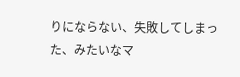りにならない、失敗してしまった、みたいなマ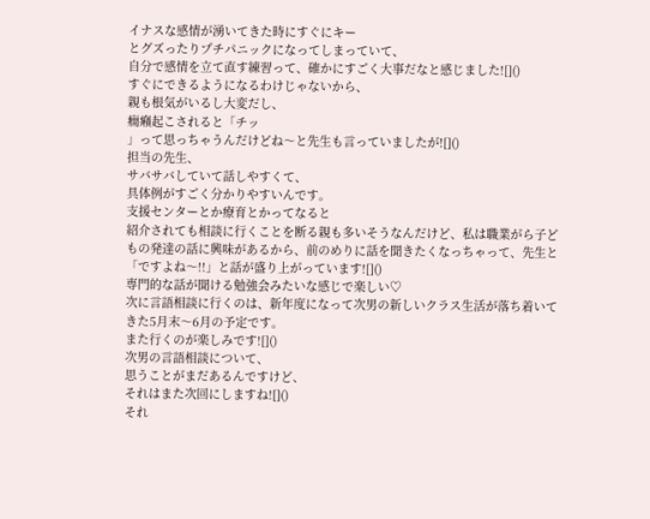イナスな感情が湧いてきた時にすぐにキー
とグズったりプチパニックになってしまっていて、
自分で感情を立て直す練習って、確かにすごく大事だなと感じました![]()
すぐにできるようになるわけじゃないから、
親も根気がいるし大変だし、
癇癪起こされると「チッ
」って思っちゃうんだけどね〜と先生も言っていましたが![]()
担当の先生、
サバサバしていて話しやすくて、
具体例がすごく分かりやすいんです。
支援センターとか療育とかってなると
紹介されても相談に行くことを断る親も多いそうなんだけど、私は職業がら子どもの発達の話に興味があるから、前のめりに話を聞きたくなっちゃって、先生と「ですよね〜!!」と話が盛り上がっています![]()
専門的な話が聞ける勉強会みたいな感じで楽しい♡
次に言語相談に行くのは、新年度になって次男の新しいクラス生活が落ち着いてきた5月末〜6月の予定です。
また行くのが楽しみです![]()
次男の言語相談について、
思うことがまだあるんですけど、
それはまた次回にしますね![]()
それ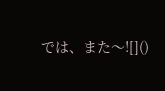では、また〜![]()